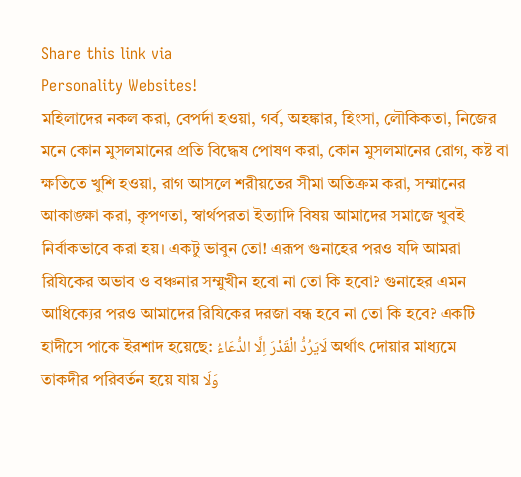Share this link via
Personality Websites!
মহিলাদের নকল করা, বেপর্দা হওয়া, গর্ব, অহঙ্কার, হিংসা, লৌকিকতা, নিজের মনে কোন মুসলমানের প্রতি বিদ্ধেষ পোষণ করা, কোন মুসলমানের রোগ, কষ্ট বা ক্ষতিতে খুশি হওয়া, রাগ আসলে শরীয়তের সীমা অতিক্রম করা, সম্মানের আকাঙ্ক্ষা করা, কৃপণতা, স্বার্থপরতা ইত্যাদি বিষয় আমাদের সমাজে খুবই নির্বাকভাবে করা হয়। একটু ভাবুন তো! এরূপ গুনাহের পরও যদি আমরা রিযিকের অভাব ও বঞ্চনার সম্মুখীন হবো না তো কি হবো? গুনাহের এমন আধিক্যের পরও আমাদের রিযিকের দরজা বন্ধ হবে না তো কি হবে? একটি হাদীসে পাকে ইরশাদ হয়েছে: لَایَرُدُّ الْقَدْرَ اِلَّا الدُّعَاءُ অর্থাৎ দোয়ার মাধ্যমে তাকদীর পরিবর্তন হয়ে যায় وَلَا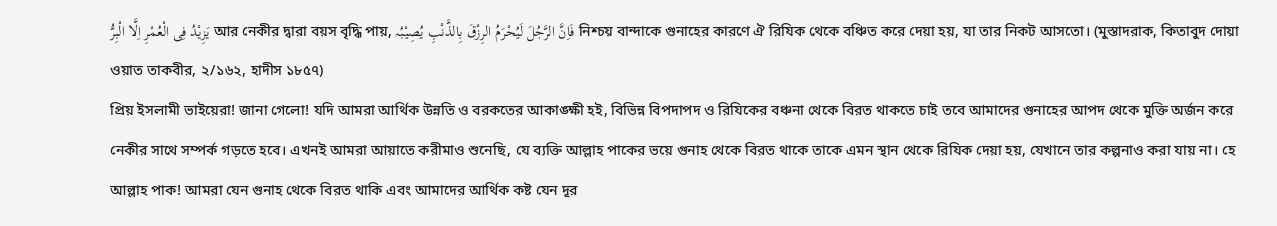یَزِیْدُ فِی الْعُمْرِ اِلَّا الْبِرُّ আর নেকীর দ্বারা বয়স বৃদ্ধি পায়, فَاِنَّ الرَّجُلَ لَیُحْرَمُ الرِزْقَ بِالذَّنْبِ یُصِیْبُہ নিশ্চয় বান্দাকে গুনাহের কারণে ঐ রিযিক থেকে বঞ্চিত করে দেয়া হয়, যা তার নিকট আসতো। (মুস্তাদরাক, কিতাবুদ দোয়া ওয়াত তাকবীর, ২/১৬২, হাদীস ১৮৫৭)
প্রিয় ইসলামী ভাইয়েরা! জানা গেলো! যদি আমরা আর্থিক উন্নতি ও বরকতের আকাঙ্ক্ষী হই, বিভিন্ন বিপদাপদ ও রিযিকের বঞ্চনা থেকে বিরত থাকতে চাই তবে আমাদের গুনাহের আপদ থেকে মুক্তি অর্জন করে নেকীর সাথে সম্পর্ক গড়তে হবে। এখনই আমরা আয়াতে করীমাও শুনেছি, যে ব্যক্তি আল্লাহ পাকের ভয়ে গুনাহ থেকে বিরত থাকে তাকে এমন স্থান থেকে রিযিক দেয়া হয়, যেখানে তার কল্পনাও করা যায় না। হে আল্লাহ পাক! আমরা যেন গুনাহ থেকে বিরত থাকি এবং আমাদের আর্থিক কষ্ট যেন দূর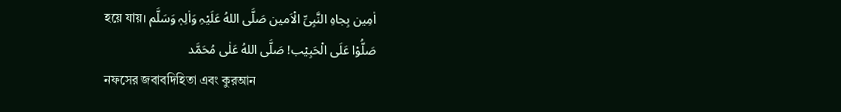হয়ে যায়। اٰمِين بِجاهِ النَّبِىِّ الْاَمين صَلَّی اللهُ عَلَیْہِ وَاٰلِہٖ وَسَلَّم
صَلُّوْا عَلَی الْحَبِیْب! صَلَّی اللهُ عَلٰی مُحَمَّد
নফসের জবাবদিহিতা এবং কুরআন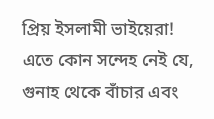প্রিয় ইসলামী ভাইয়েরা! এতে কোন সন্দেহ নেই যে, গুনাহ থেকে বাঁচার এবং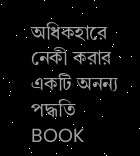অধিকহারে নেকী করার একটি অনন্য পদ্ধতি
BOOK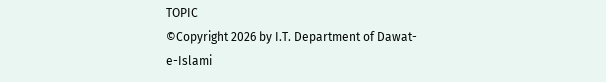TOPIC
©Copyright 2026 by I.T. Department of Dawat-e-Islami